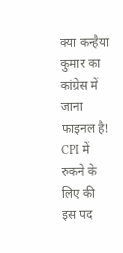क्या कन्हैया कुमार का कांग्रेस में जाना फाइनल है! CPI में रुकने के लिए की इस पद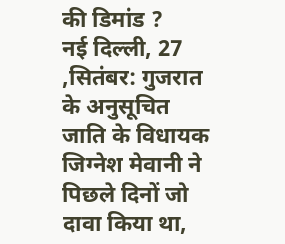की डिमांड ?
नई दिल्ली, 27 ,सितंबर: गुजरात के अनुसूचित जाति के विधायक जिग्नेश मेवानी ने पिछले दिनों जो दावा किया था,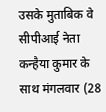उसके मुताबिक वे सीपीआई नेता कन्हैया कुमार के साथ मंगलवार (28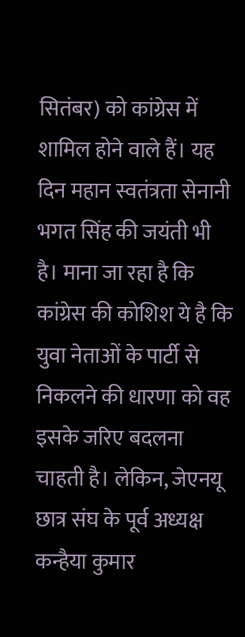सितंबर) को कांग्रेस में शामिल होने वाले हैं। यह दिन महान स्वतंत्रता सेनानी भगत सिंह की जयंती भी है। माना जा रहा है कि कांग्रेस की कोशिश ये है कि युवा नेताओं के पार्टी से निकलने की धारणा को वह इसके जरिए बदलना चाहती है। लेकिन, जेएनयू छात्र संघ के पूर्व अध्यक्ष कन्हैया कुमार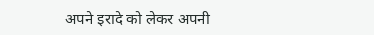अपने इरादे को लेकर अपनी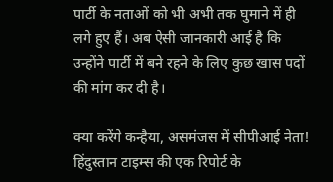पार्टी के नताओं को भी अभी तक घुमाने में ही लगे हुए हैं। अब ऐसी जानकारी आई है कि उन्होंने पार्टी में बने रहने के लिए कुछ खास पदों की मांग कर दी है।

क्या करेंगे कन्हैया, असमंजस में सीपीआई नेता!
हिंदुस्तान टाइम्स की एक रिपोर्ट के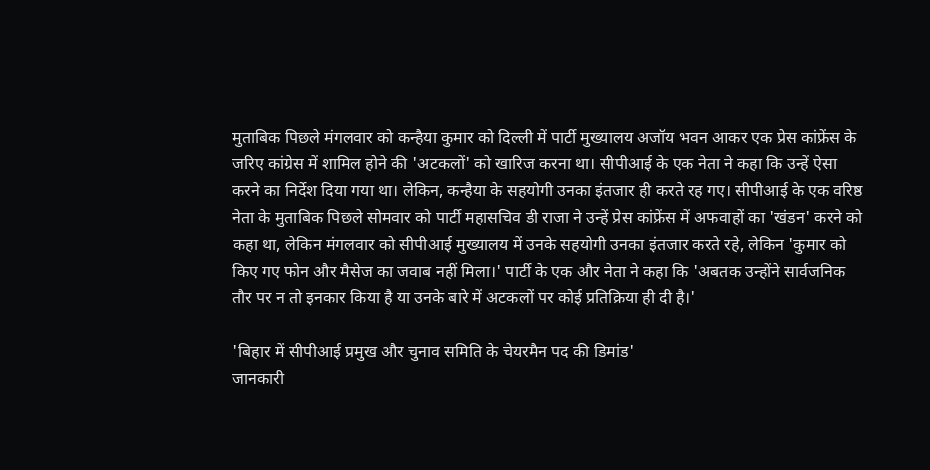मुताबिक पिछले मंगलवार को कन्हैया कुमार को दिल्ली में पार्टी मुख्यालय अजॉय भवन आकर एक प्रेस कांफ्रेंस के जरिए कांग्रेस में शामिल होने की 'अटकलों' को खारिज करना था। सीपीआई के एक नेता ने कहा कि उन्हें ऐसा करने का निर्देश दिया गया था। लेकिन, कन्हैया के सहयोगी उनका इंतजार ही करते रह गए। सीपीआई के एक वरिष्ठ नेता के मुताबिक पिछले सोमवार को पार्टी महासचिव डी राजा ने उन्हें प्रेस कांफ्रेंस में अफवाहों का 'खंडन' करने को कहा था, लेकिन मंगलवार को सीपीआई मुख्यालय में उनके सहयोगी उनका इंतजार करते रहे, लेकिन 'कुमार को किए गए फोन और मैसेज का जवाब नहीं मिला।' पार्टी के एक और नेता ने कहा कि 'अबतक उन्होंने सार्वजनिक तौर पर न तो इनकार किया है या उनके बारे में अटकलों पर कोई प्रतिक्रिया ही दी है।'

'बिहार में सीपीआई प्रमुख और चुनाव समिति के चेयरमैन पद की डिमांड'
जानकारी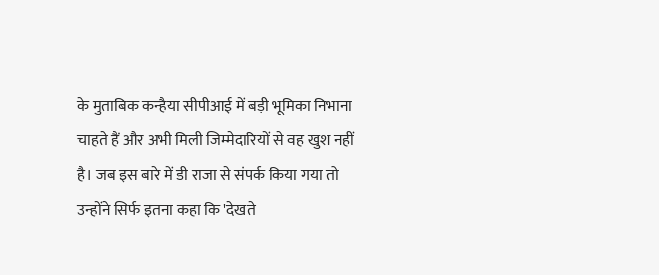के मुताबिक कन्हैया सीपीआई में बड़ी भूमिका निभाना चाहते हैं और अभी मिली जिम्मेदारियों से वह खुश नहीं है। जब इस बारे में डी राजा से संपर्क किया गया तो उन्होंने सिर्फ इतना कहा कि 'देखते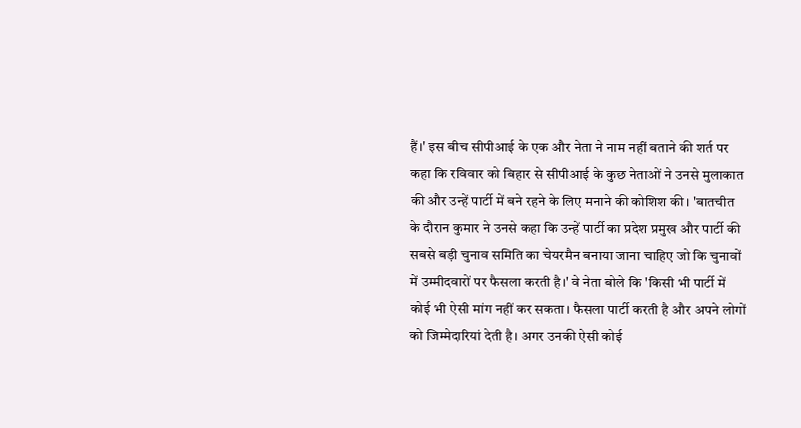हैं।' इस बीच सीपीआई के एक और नेता ने नाम नहीं बताने की शर्त पर कहा कि रविवार को बिहार से सीपीआई के कुछ नेताओं ने उनसे मुलाकात की और उन्हें पार्टी में बने रहने के लिए मनाने की कोशिश की। 'बातचीत के दौरान कुमार ने उनसे कहा कि उन्हें पार्टी का प्रदेश प्रमुख और पार्टी की सबसे बड़ी चुनाव समिति का चेयरमैन बनाया जाना चाहिए जो कि चुनावों में उम्मीदवारों पर फैसला करती है।' वे नेता बोले कि 'किसी भी पार्टी में कोई भी ऐसी मांग नहीं कर सकता। फैसला पार्टी करती है और अपने लोगों को जिम्मेदारियां देती है। अगर उनकी ऐसी कोई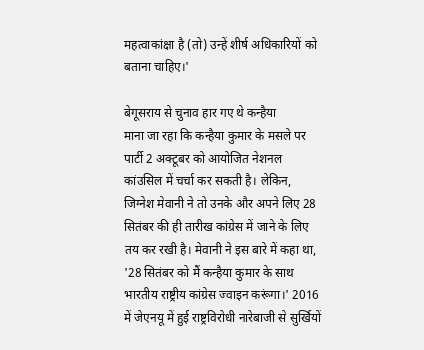महत्वाकांक्षा है (तो) उन्हें शीर्ष अधिकारियों को बताना चाहिए।'

बेगूसराय से चुनाव हार गए थे कन्हैया
माना जा रहा कि कन्हैया कुमार के मसले पर पार्टी 2 अक्टूबर को आयोजित नेशनल कांउसिल में चर्चा कर सकती है। लेकिन, जिग्नेश मेवानी ने तो उनके और अपने लिए 28 सितंबर की ही तारीख कांग्रेस में जाने के लिए तय कर रखी है। मेवानी ने इस बारे में कहा था, '28 सितंबर को मैं कन्हैया कुमार के साथ भारतीय राष्ट्रीय कांग्रेस ज्वाइन करूंगा।' 2016 में जेएनयू में हुई राष्ट्रविरोधी नारेबाजी से सुर्खियों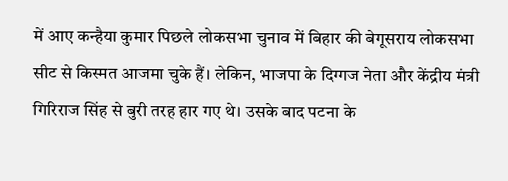में आए कन्हैया कुमार पिछले लोकसभा चुनाव में बिहार की बेगूसराय लोकसभा सीट से किस्मत आजमा चुके हैं। लेकिन, भाजपा के दिग्गज नेता और केंद्रीय मंत्री गिरिराज सिंह से बुरी तरह हार गए थे। उसके बाद पटना के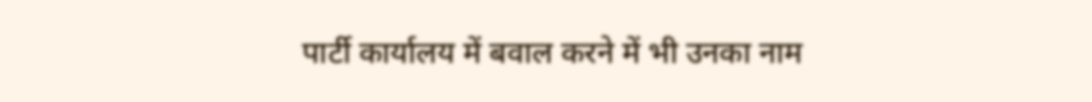पार्टी कार्यालय में बवाल करने में भी उनका नाम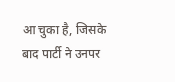आ चुका है, जिसके बाद पार्टी ने उनपर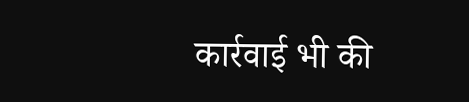कार्रवाई भी की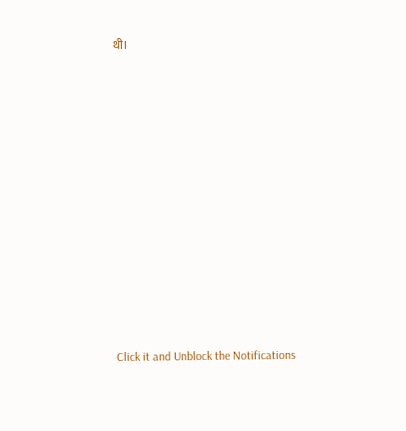थी।












Click it and Unblock the Notifications